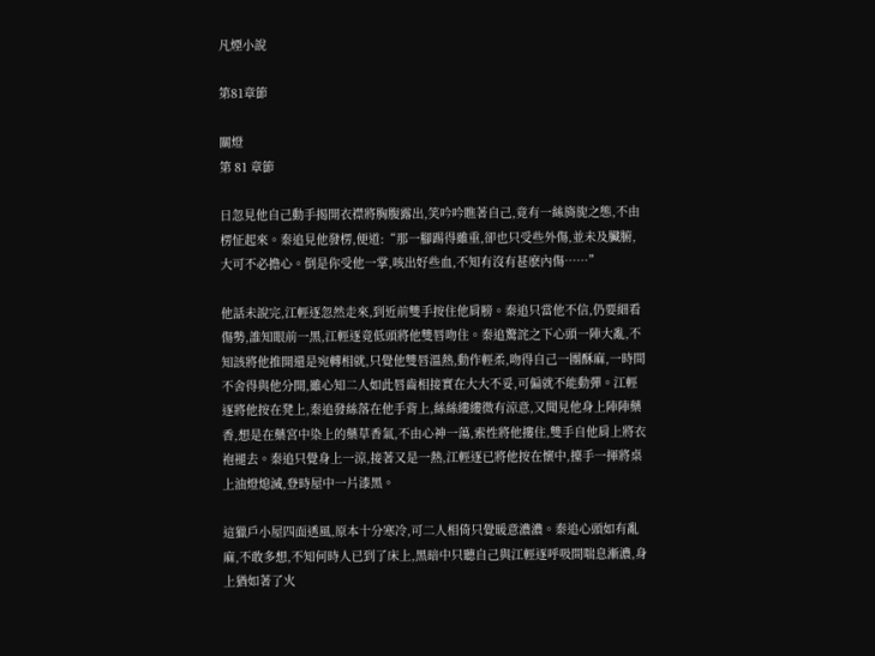凡煙小說

第81章節

關燈
第 81 章節

日忽見他自己動手揭開衣襟將胸腹露出,笑吟吟瞧著自己,竟有一絲旖旎之態,不由楞怔起來。秦追見他發楞,便道:“那一腳踢得雖重,卻也只受些外傷,並未及臟腑,大可不必擔心。倒是你受他一掌,咳出好些血,不知有沒有甚麽內傷……”

他話未說完,江輕逐忽然走來,到近前雙手按住他肩膀。秦追只當他不信,仍要細看傷勢,誰知眼前一黑,江輕逐竟低頭將他雙唇吻住。秦追驚詫之下心頭一陣大亂,不知該將他推開還是宛轉相就,只覺他雙唇溫熱,動作輕柔,吻得自己一團酥麻,一時間不舍得與他分開,雖心知二人如此唇齒相接實在大大不妥,可偏就不能動彈。江輕逐將他按在凳上,秦追發絲落在他手背上,絲絲縷縷微有涼意,又聞見他身上陣陣藥香,想是在藥宮中染上的藥草香氣,不由心神一蕩,索性將他摟住,雙手自他肩上將衣袍褪去。秦追只覺身上一涼,接著又是一熱,江輕逐已將他按在懷中,擡手一揮將桌上油燈熄滅,登時屋中一片漆黑。

這獵戶小屋四面透風,原本十分寒冷,可二人相倚只覺暖意濃濃。秦追心頭如有亂麻,不敢多想,不知何時人已到了床上,黑暗中只聽自己與江輕逐呼吸間喘息漸濃,身上猶如著了火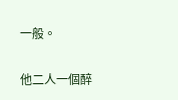一般。

他二人一個醉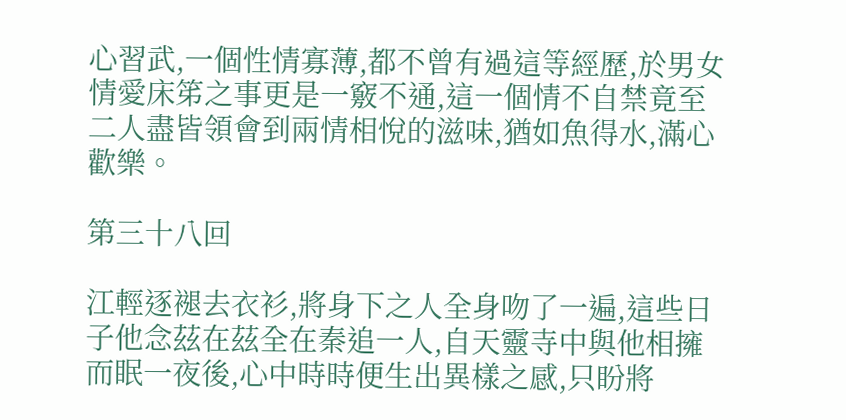心習武,一個性情寡薄,都不曾有過這等經歷,於男女情愛床笫之事更是一竅不通,這一個情不自禁竟至二人盡皆領會到兩情相悅的滋味,猶如魚得水,滿心歡樂。

第三十八回

江輕逐褪去衣衫,將身下之人全身吻了一遍,這些日子他念茲在茲全在秦追一人,自天靈寺中與他相擁而眠一夜後,心中時時便生出異樣之感,只盼將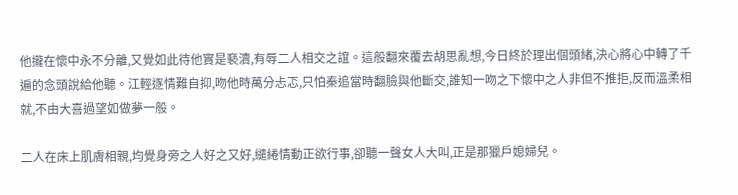他攏在懷中永不分離,又覺如此待他實是褻瀆,有辱二人相交之誼。這般翻來覆去胡思亂想,今日終於理出個頭緒,決心將心中轉了千遍的念頭說給他聽。江輕逐情難自抑,吻他時萬分忐忑,只怕秦追當時翻臉與他斷交,誰知一吻之下懷中之人非但不推拒,反而溫柔相就,不由大喜過望如做夢一般。

二人在床上肌膚相親,均覺身旁之人好之又好,繾綣情動正欲行事,卻聽一聲女人大叫,正是那獵戶媳婦兒。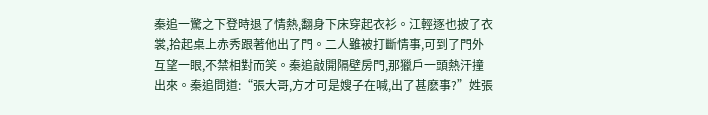秦追一驚之下登時退了情熱,翻身下床穿起衣衫。江輕逐也披了衣裳,拾起桌上赤秀跟著他出了門。二人雖被打斷情事,可到了門外互望一眼,不禁相對而笑。秦追敲開隔壁房門,那獵戶一頭熱汗撞出來。秦追問道:“張大哥,方才可是嫂子在喊,出了甚麽事?”姓張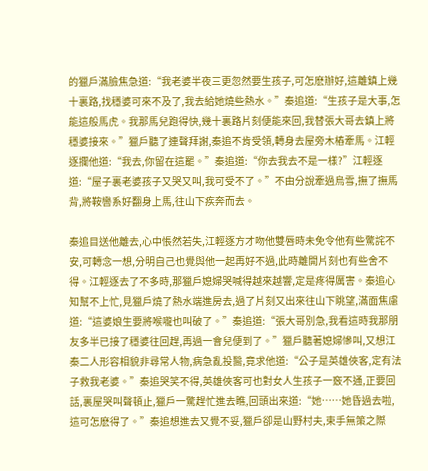的獵戶滿臉焦急道:“我老婆半夜三更忽然要生孩子,可怎麽辦好,這離鎮上幾十裏路,找穩婆可來不及了,我去給她燒些熱水。”秦追道:“生孩子是大事,怎能這般馬虎。我那馬兒跑得快,幾十裏路片刻便能來回,我替張大哥去鎮上將穩婆接來。”獵戶聽了連聲拜謝,秦追不肯受領,轉身去屋旁木樁牽馬。江輕逐攔他道:“我去,你留在這罷。”秦追道:“你去我去不是一樣?”江輕逐道:“屋子裏老婆孩子又哭又叫,我可受不了。”不由分說牽過烏雪,撫了撫馬背,將鞍轡系好翻身上馬,往山下疾奔而去。

秦追目送他離去,心中悵然若失,江輕逐方才吻他雙唇時未免令他有些驚詫不安,可轉念一想,分明自己也覺與他一起再好不過,此時離開片刻也有些舍不得。江輕逐去了不多時,那獵戶媳婦哭喊得越來越響,定是疼得厲害。秦追心知幫不上忙,見獵戶燒了熱水端進房去,過了片刻又出來往山下眺望,滿面焦慮道:“這婆娘生要將喉嚨也叫破了。”秦追道:“張大哥別急,我看這時我那朋友多半已接了穩婆往回趕,再過一會兒便到了。”獵戶聽著媳婦慘叫,又想江秦二人形容相貌非尋常人物,病急亂投醫,竟求他道:“公子是英雄俠客,定有法子救我老婆。”秦追哭笑不得,英雄俠客可也對女人生孩子一竅不通,正要回話,裏屋哭叫聲頓止,獵戶一驚趕忙進去瞧,回頭出來道:“她……她昏過去啦,這可怎麽得了。”秦追想進去又覺不妥,獵戶卻是山野村夫,束手無策之際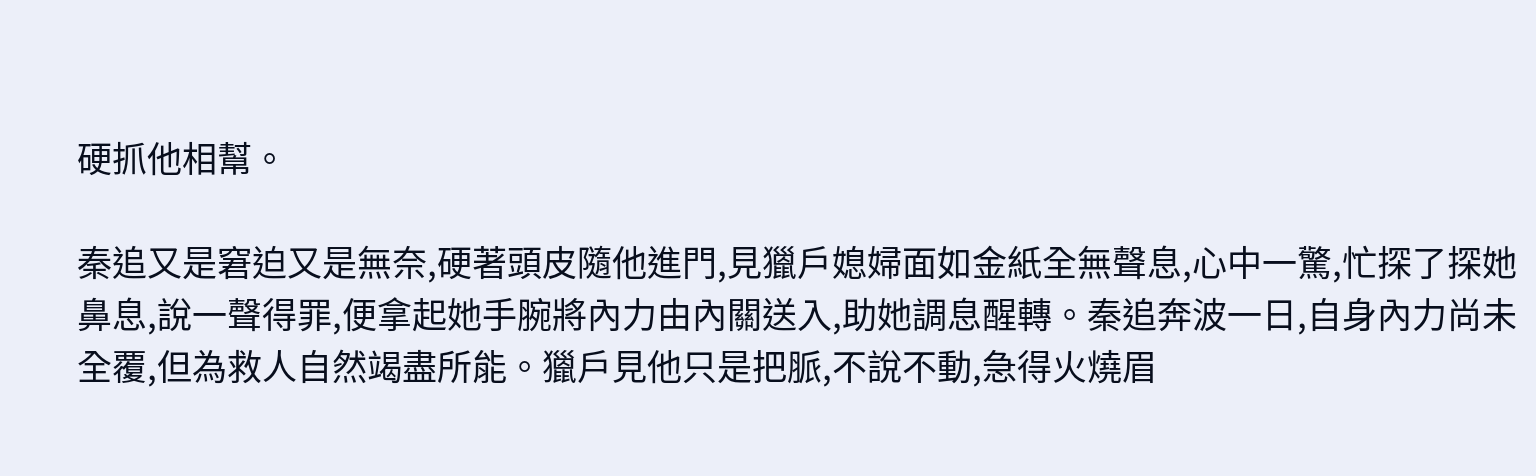硬抓他相幫。

秦追又是窘迫又是無奈,硬著頭皮隨他進門,見獵戶媳婦面如金紙全無聲息,心中一驚,忙探了探她鼻息,說一聲得罪,便拿起她手腕將內力由內關送入,助她調息醒轉。秦追奔波一日,自身內力尚未全覆,但為救人自然竭盡所能。獵戶見他只是把脈,不說不動,急得火燒眉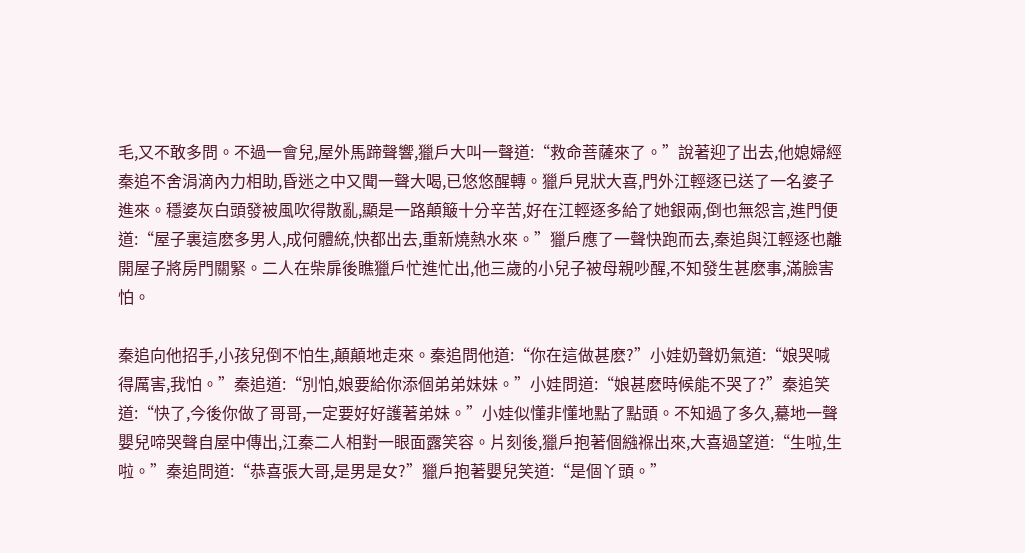毛,又不敢多問。不過一會兒,屋外馬蹄聲響,獵戶大叫一聲道:“救命菩薩來了。”說著迎了出去,他媳婦經秦追不舍涓滴內力相助,昏迷之中又聞一聲大喝,已悠悠醒轉。獵戶見狀大喜,門外江輕逐已送了一名婆子進來。穩婆灰白頭發被風吹得散亂,顯是一路顛簸十分辛苦,好在江輕逐多給了她銀兩,倒也無怨言,進門便道:“屋子裏這麽多男人,成何體統,快都出去,重新燒熱水來。”獵戶應了一聲快跑而去,秦追與江輕逐也離開屋子將房門關緊。二人在柴扉後瞧獵戶忙進忙出,他三歲的小兒子被母親吵醒,不知發生甚麽事,滿臉害怕。

秦追向他招手,小孩兒倒不怕生,顛顛地走來。秦追問他道:“你在這做甚麽?”小娃奶聲奶氣道:“娘哭喊得厲害,我怕。”秦追道:“別怕,娘要給你添個弟弟妹妹。”小娃問道:“娘甚麽時候能不哭了?”秦追笑道:“快了,今後你做了哥哥,一定要好好護著弟妹。”小娃似懂非懂地點了點頭。不知過了多久,驀地一聲嬰兒啼哭聲自屋中傳出,江秦二人相對一眼面露笑容。片刻後,獵戶抱著個繈褓出來,大喜過望道:“生啦,生啦。”秦追問道:“恭喜張大哥,是男是女?”獵戶抱著嬰兒笑道:“是個丫頭。”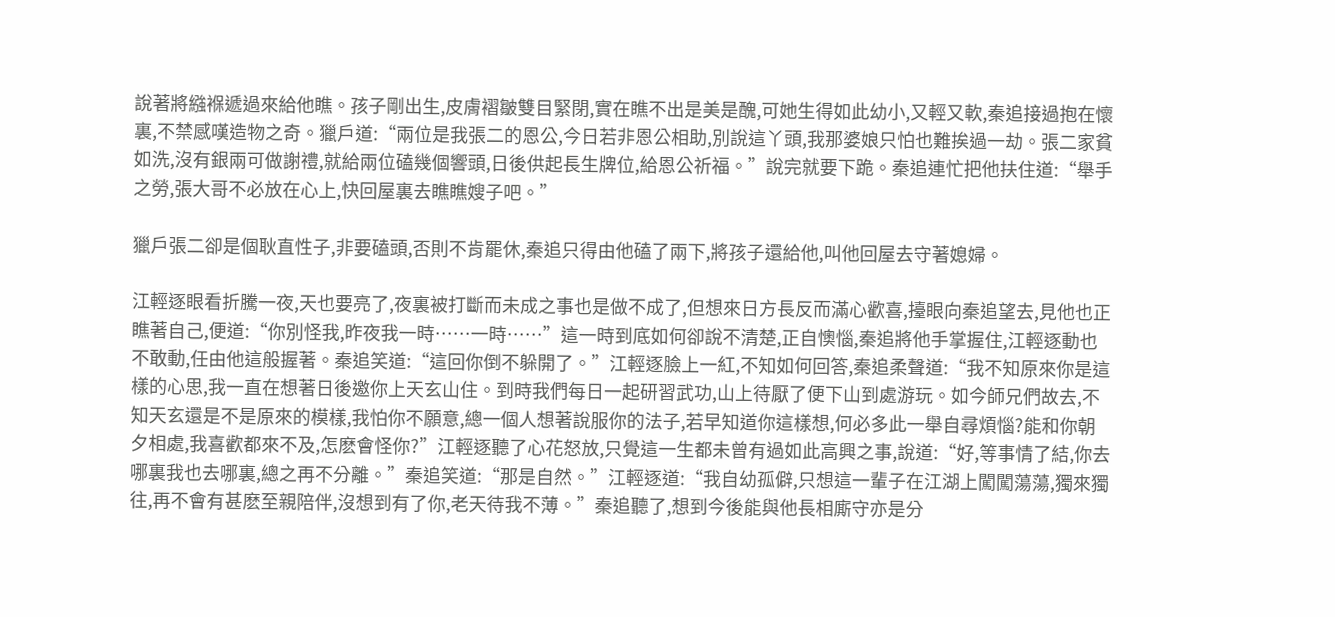說著將繈褓遞過來給他瞧。孩子剛出生,皮膚褶皺雙目緊閉,實在瞧不出是美是醜,可她生得如此幼小,又輕又軟,秦追接過抱在懷裏,不禁感嘆造物之奇。獵戶道:“兩位是我張二的恩公,今日若非恩公相助,別說這丫頭,我那婆娘只怕也難挨過一劫。張二家貧如洗,沒有銀兩可做謝禮,就給兩位磕幾個響頭,日後供起長生牌位,給恩公祈福。”說完就要下跪。秦追連忙把他扶住道:“舉手之勞,張大哥不必放在心上,快回屋裏去瞧瞧嫂子吧。”

獵戶張二卻是個耿直性子,非要磕頭,否則不肯罷休,秦追只得由他磕了兩下,將孩子還給他,叫他回屋去守著媳婦。

江輕逐眼看折騰一夜,天也要亮了,夜裏被打斷而未成之事也是做不成了,但想來日方長反而滿心歡喜,擡眼向秦追望去,見他也正瞧著自己,便道:“你別怪我,昨夜我一時……一時……”這一時到底如何卻說不清楚,正自懊惱,秦追將他手掌握住,江輕逐動也不敢動,任由他這般握著。秦追笑道:“這回你倒不躲開了。”江輕逐臉上一紅,不知如何回答,秦追柔聲道:“我不知原來你是這樣的心思,我一直在想著日後邀你上天玄山住。到時我們每日一起研習武功,山上待厭了便下山到處游玩。如今師兄們故去,不知天玄還是不是原來的模樣,我怕你不願意,總一個人想著說服你的法子,若早知道你這樣想,何必多此一舉自尋煩惱?能和你朝夕相處,我喜歡都來不及,怎麽會怪你?”江輕逐聽了心花怒放,只覺這一生都未曾有過如此高興之事,說道:“好,等事情了結,你去哪裏我也去哪裏,總之再不分離。”秦追笑道:“那是自然。”江輕逐道:“我自幼孤僻,只想這一輩子在江湖上闖闖蕩蕩,獨來獨往,再不會有甚麽至親陪伴,沒想到有了你,老天待我不薄。”秦追聽了,想到今後能與他長相廝守亦是分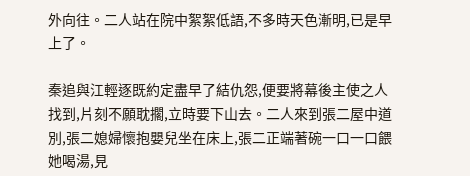外向往。二人站在院中絮絮低語,不多時天色漸明,已是早上了。

秦追與江輕逐既約定盡早了結仇怨,便要將幕後主使之人找到,片刻不願耽擱,立時要下山去。二人來到張二屋中道別,張二媳婦懷抱嬰兒坐在床上,張二正端著碗一口一口餵她喝湯,見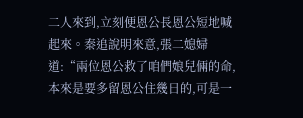二人來到,立刻便恩公長恩公短地喊起來。秦追說明來意,張二媳婦道:“兩位恩公救了咱們娘兒倆的命,本來是要多留恩公住幾日的,可是一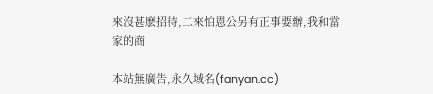來沒甚麽招待,二來怕恩公另有正事要辦,我和當家的商

本站無廣告,永久域名(fanyan.cc)